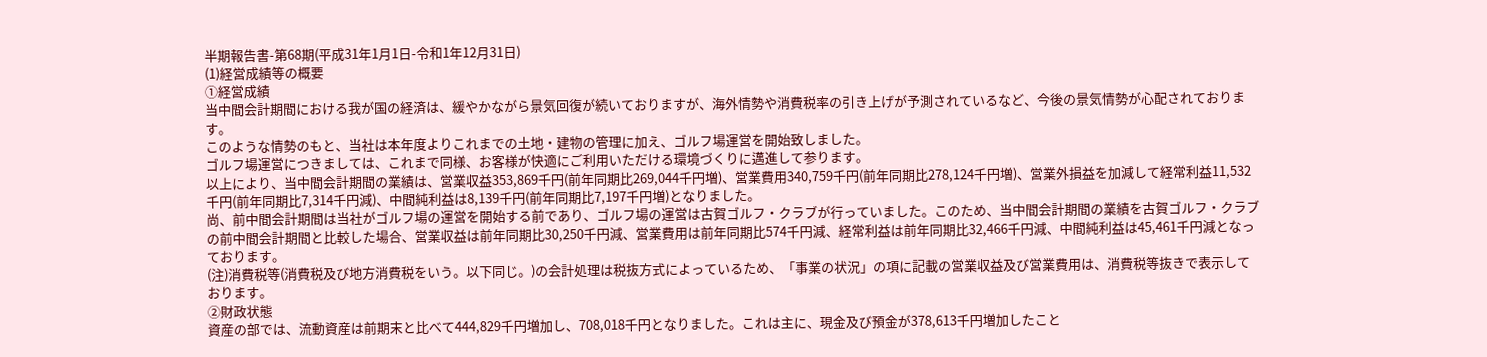半期報告書-第68期(平成31年1月1日-令和1年12月31日)
(1)経営成績等の概要
①経営成績
当中間会計期間における我が国の経済は、緩やかながら景気回復が続いておりますが、海外情勢や消費税率の引き上げが予測されているなど、今後の景気情勢が心配されております。
このような情勢のもと、当社は本年度よりこれまでの土地・建物の管理に加え、ゴルフ場運営を開始致しました。
ゴルフ場運営につきましては、これまで同様、お客様が快適にご利用いただける環境づくりに邁進して参ります。
以上により、当中間会計期間の業績は、営業収益353,869千円(前年同期比269,044千円増)、営業費用340,759千円(前年同期比278,124千円増)、営業外損益を加減して経常利益11,532千円(前年同期比7,314千円減)、中間純利益は8,139千円(前年同期比7,197千円増)となりました。
尚、前中間会計期間は当社がゴルフ場の運営を開始する前であり、ゴルフ場の運営は古賀ゴルフ・クラブが行っていました。このため、当中間会計期間の業績を古賀ゴルフ・クラブの前中間会計期間と比較した場合、営業収益は前年同期比30,250千円減、営業費用は前年同期比574千円減、経常利益は前年同期比32,466千円減、中間純利益は45,461千円減となっております。
(注)消費税等(消費税及び地方消費税をいう。以下同じ。)の会計処理は税抜方式によっているため、「事業の状況」の項に記載の営業収益及び営業費用は、消費税等抜きで表示しております。
②財政状態
資産の部では、流動資産は前期末と比べて444,829千円増加し、708,018千円となりました。これは主に、現金及び預金が378,613千円増加したこと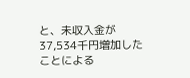と、未収入金が37,534千円増加したことによる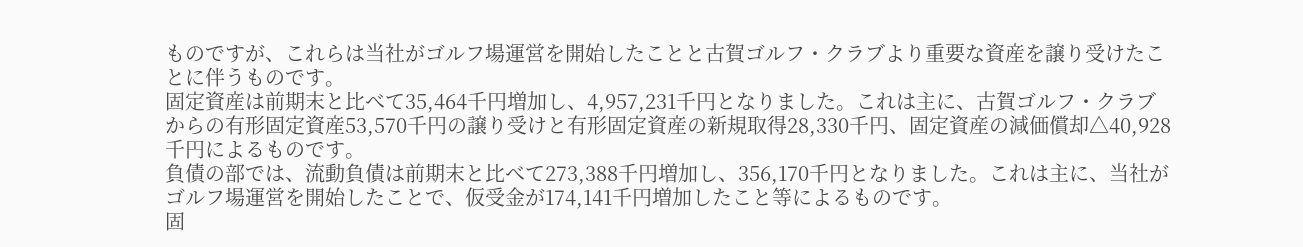ものですが、これらは当社がゴルフ場運営を開始したことと古賀ゴルフ・クラブより重要な資産を譲り受けたことに伴うものです。
固定資産は前期末と比べて35,464千円増加し、4,957,231千円となりました。これは主に、古賀ゴルフ・クラブからの有形固定資産53,570千円の譲り受けと有形固定資産の新規取得28,330千円、固定資産の減価償却△40,928千円によるものです。
負債の部では、流動負債は前期末と比べて273,388千円増加し、356,170千円となりました。これは主に、当社がゴルフ場運営を開始したことで、仮受金が174,141千円増加したこと等によるものです。
固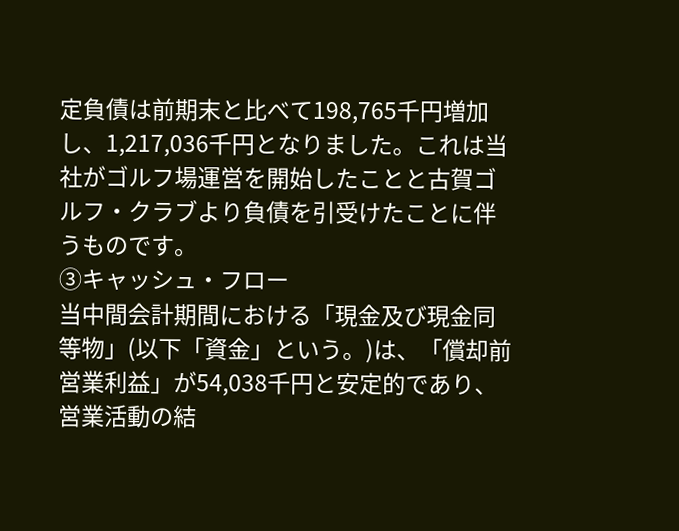定負債は前期末と比べて198,765千円増加し、1,217,036千円となりました。これは当社がゴルフ場運営を開始したことと古賀ゴルフ・クラブより負債を引受けたことに伴うものです。
③キャッシュ・フロー
当中間会計期間における「現金及び現金同等物」(以下「資金」という。)は、「償却前営業利益」が54,038千円と安定的であり、営業活動の結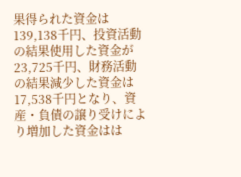果得られた資金は139,138千円、投資活動の結果使用した資金が23,725千円、財務活動の結果減少した資金は17,538千円となり、資産・負債の譲り受けにより増加した資金はは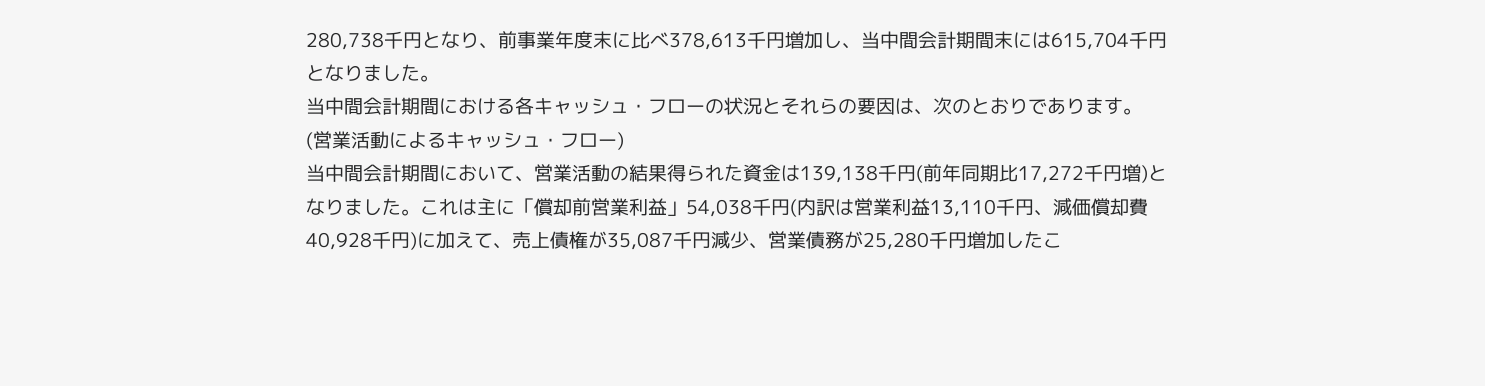280,738千円となり、前事業年度末に比べ378,613千円増加し、当中間会計期間末には615,704千円となりました。
当中間会計期間における各キャッシュ・フローの状況とそれらの要因は、次のとおりであります。
(営業活動によるキャッシュ・フロー)
当中間会計期間において、営業活動の結果得られた資金は139,138千円(前年同期比17,272千円増)となりました。これは主に「償却前営業利益」54,038千円(内訳は営業利益13,110千円、減価償却費40,928千円)に加えて、売上債権が35,087千円減少、営業債務が25,280千円増加したこ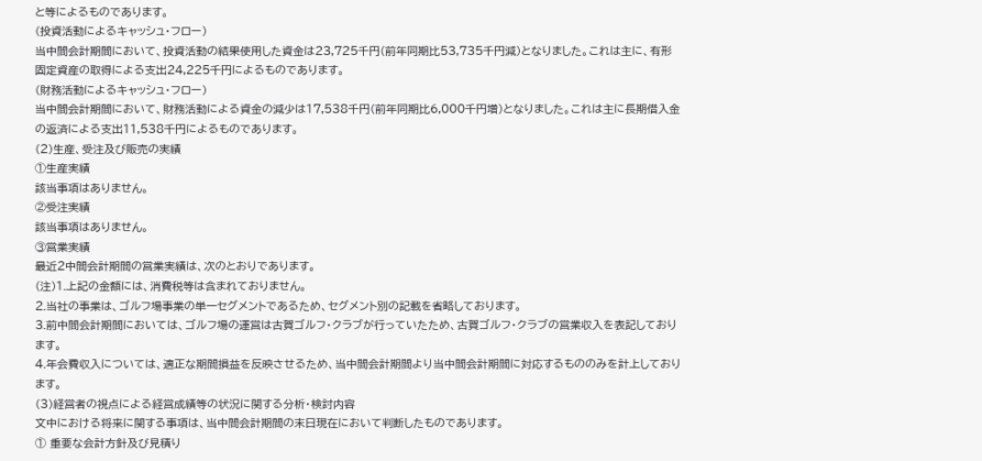と等によるものであります。
(投資活動によるキャッシュ・フロー)
当中間会計期間において、投資活動の結果使用した資金は23,725千円(前年同期比53,735千円減)となりました。これは主に、有形固定資産の取得による支出24,225千円によるものであります。
(財務活動によるキャッシュ・フロー)
当中間会計期間において、財務活動による資金の減少は17,538千円(前年同期比6,000千円増)となりました。これは主に長期借入金の返済による支出11,538千円によるものであります。
(2)生産、受注及び販売の実績
①生産実績
該当事項はありません。
②受注実績
該当事項はありません。
③営業実績
最近2中間会計期間の営業実績は、次のとおりであります。
(注)1.上記の金額には、消費税等は含まれておりません。
2.当社の事業は、ゴルフ場事業の単一セグメントであるため、セグメント別の記載を省略しております。
3.前中間会計期間においては、ゴルフ場の運営は古賀ゴルフ・クラブが行っていたため、古賀ゴルフ・クラブの営業収入を表記しております。
4.年会費収入については、適正な期間損益を反映させるため、当中間会計期間より当中間会計期間に対応するもののみを計上しております。
(3)経営者の視点による経営成績等の状況に関する分析・検討内容
文中における将来に関する事項は、当中間会計期間の末日現在において判断したものであります。
① 重要な会計方針及び見積り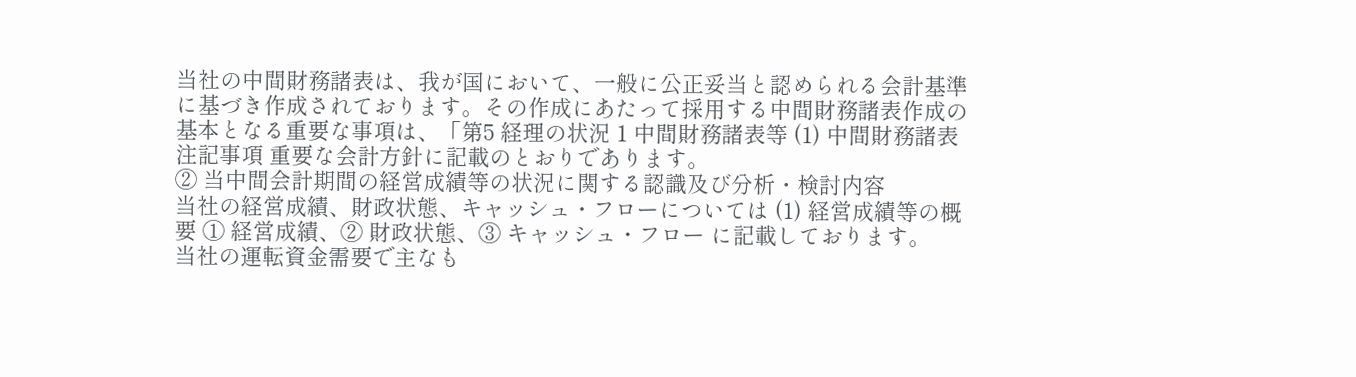当社の中間財務諸表は、我が国において、一般に公正妥当と認められる会計基準に基づき作成されております。その作成にあたって採用する中間財務諸表作成の基本となる重要な事項は、「第5 経理の状況 1 中間財務諸表等 (1) 中間財務諸表 注記事項 重要な会計方針に記載のとおりであります。
② 当中間会計期間の経営成績等の状況に関する認識及び分析・検討内容
当社の経営成績、財政状態、キャッシュ・フローについては (1) 経営成績等の概要 ① 経営成績、② 財政状態、③ キャッシュ・フロー に記載しております。
当社の運転資金需要で主なも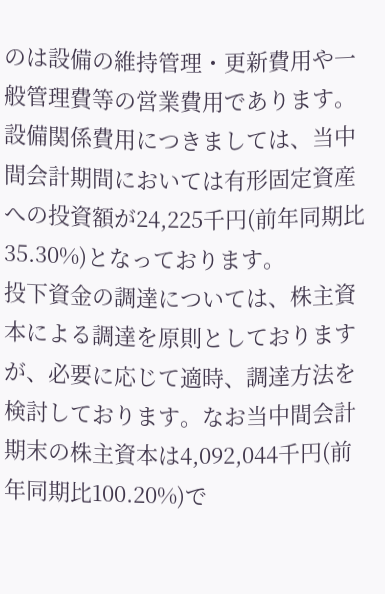のは設備の維持管理・更新費用や一般管理費等の営業費用であります。設備関係費用につきましては、当中間会計期間においては有形固定資産への投資額が24,225千円(前年同期比35.30%)となっております。
投下資金の調達については、株主資本による調達を原則としておりますが、必要に応じて適時、調達方法を検討しております。なお当中間会計期末の株主資本は4,092,044千円(前年同期比100.20%)で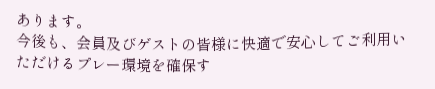あります。
今後も、会員及びゲストの皆様に快適で安心してご利用いただけるプレー環境を確保す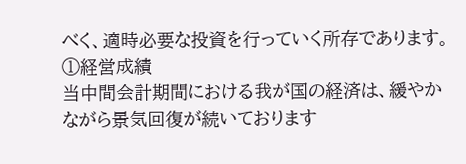べく、適時必要な投資を行っていく所存であります。
①経営成績
当中間会計期間における我が国の経済は、緩やかながら景気回復が続いております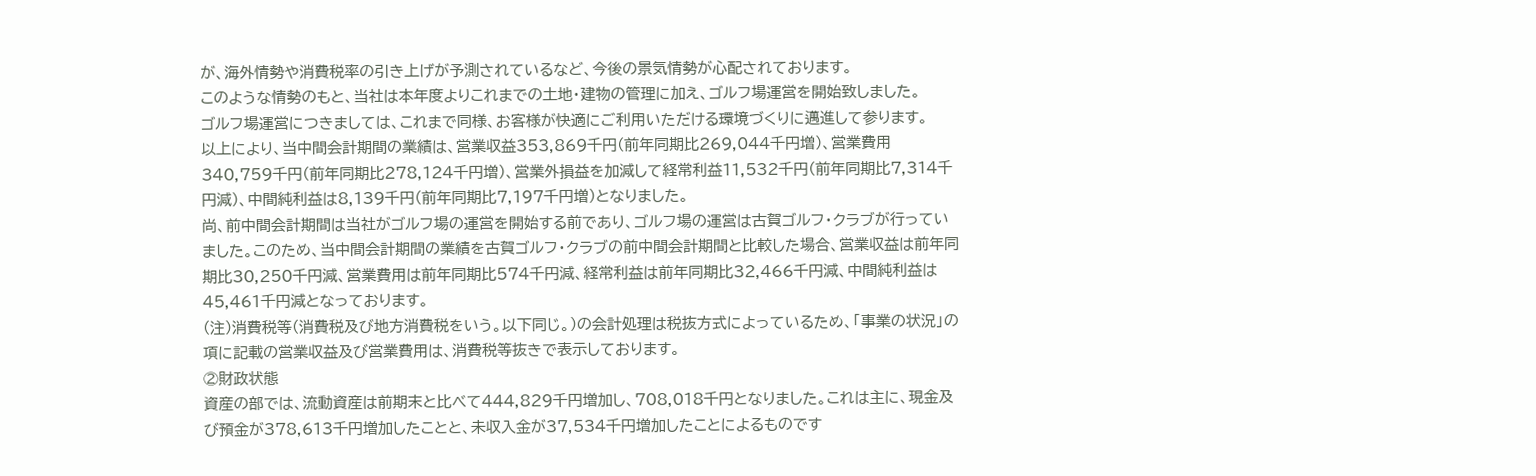が、海外情勢や消費税率の引き上げが予測されているなど、今後の景気情勢が心配されております。
このような情勢のもと、当社は本年度よりこれまでの土地・建物の管理に加え、ゴルフ場運営を開始致しました。
ゴルフ場運営につきましては、これまで同様、お客様が快適にご利用いただける環境づくりに邁進して参ります。
以上により、当中間会計期間の業績は、営業収益353,869千円(前年同期比269,044千円増)、営業費用340,759千円(前年同期比278,124千円増)、営業外損益を加減して経常利益11,532千円(前年同期比7,314千円減)、中間純利益は8,139千円(前年同期比7,197千円増)となりました。
尚、前中間会計期間は当社がゴルフ場の運営を開始する前であり、ゴルフ場の運営は古賀ゴルフ・クラブが行っていました。このため、当中間会計期間の業績を古賀ゴルフ・クラブの前中間会計期間と比較した場合、営業収益は前年同期比30,250千円減、営業費用は前年同期比574千円減、経常利益は前年同期比32,466千円減、中間純利益は45,461千円減となっております。
(注)消費税等(消費税及び地方消費税をいう。以下同じ。)の会計処理は税抜方式によっているため、「事業の状況」の項に記載の営業収益及び営業費用は、消費税等抜きで表示しております。
②財政状態
資産の部では、流動資産は前期末と比べて444,829千円増加し、708,018千円となりました。これは主に、現金及び預金が378,613千円増加したことと、未収入金が37,534千円増加したことによるものです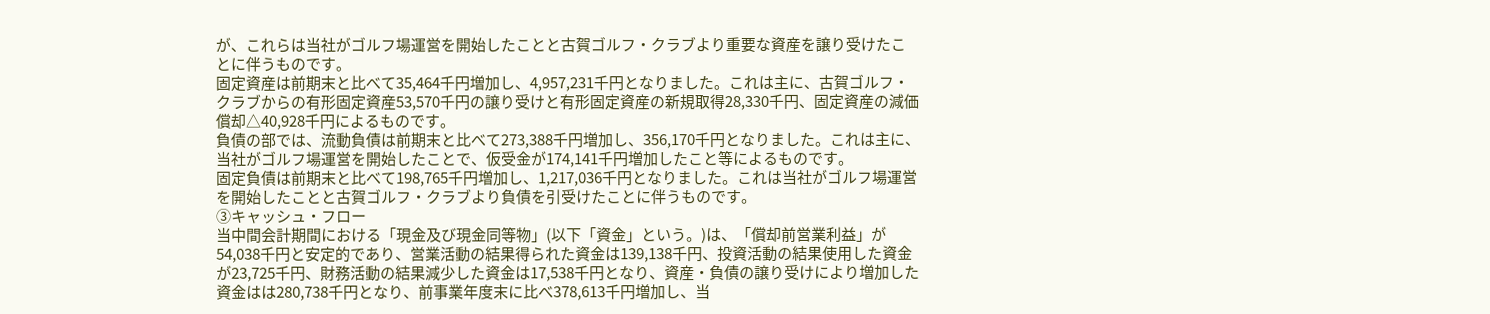が、これらは当社がゴルフ場運営を開始したことと古賀ゴルフ・クラブより重要な資産を譲り受けたことに伴うものです。
固定資産は前期末と比べて35,464千円増加し、4,957,231千円となりました。これは主に、古賀ゴルフ・クラブからの有形固定資産53,570千円の譲り受けと有形固定資産の新規取得28,330千円、固定資産の減価償却△40,928千円によるものです。
負債の部では、流動負債は前期末と比べて273,388千円増加し、356,170千円となりました。これは主に、当社がゴルフ場運営を開始したことで、仮受金が174,141千円増加したこと等によるものです。
固定負債は前期末と比べて198,765千円増加し、1,217,036千円となりました。これは当社がゴルフ場運営を開始したことと古賀ゴルフ・クラブより負債を引受けたことに伴うものです。
③キャッシュ・フロー
当中間会計期間における「現金及び現金同等物」(以下「資金」という。)は、「償却前営業利益」が54,038千円と安定的であり、営業活動の結果得られた資金は139,138千円、投資活動の結果使用した資金が23,725千円、財務活動の結果減少した資金は17,538千円となり、資産・負債の譲り受けにより増加した資金はは280,738千円となり、前事業年度末に比べ378,613千円増加し、当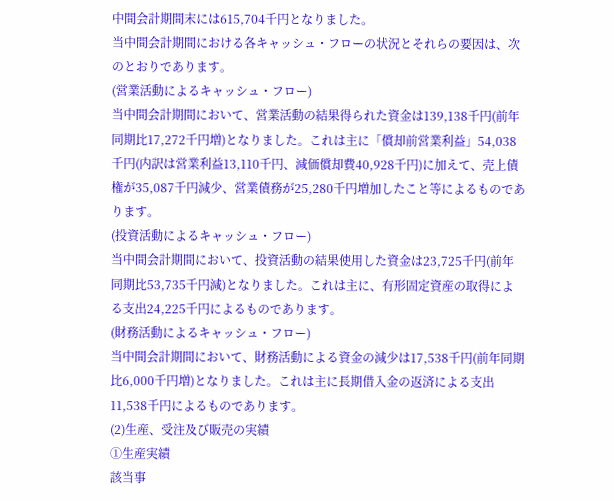中間会計期間末には615,704千円となりました。
当中間会計期間における各キャッシュ・フローの状況とそれらの要因は、次のとおりであります。
(営業活動によるキャッシュ・フロー)
当中間会計期間において、営業活動の結果得られた資金は139,138千円(前年同期比17,272千円増)となりました。これは主に「償却前営業利益」54,038千円(内訳は営業利益13,110千円、減価償却費40,928千円)に加えて、売上債権が35,087千円減少、営業債務が25,280千円増加したこと等によるものであります。
(投資活動によるキャッシュ・フロー)
当中間会計期間において、投資活動の結果使用した資金は23,725千円(前年同期比53,735千円減)となりました。これは主に、有形固定資産の取得による支出24,225千円によるものであります。
(財務活動によるキャッシュ・フロー)
当中間会計期間において、財務活動による資金の減少は17,538千円(前年同期比6,000千円増)となりました。これは主に長期借入金の返済による支出11,538千円によるものであります。
(2)生産、受注及び販売の実績
①生産実績
該当事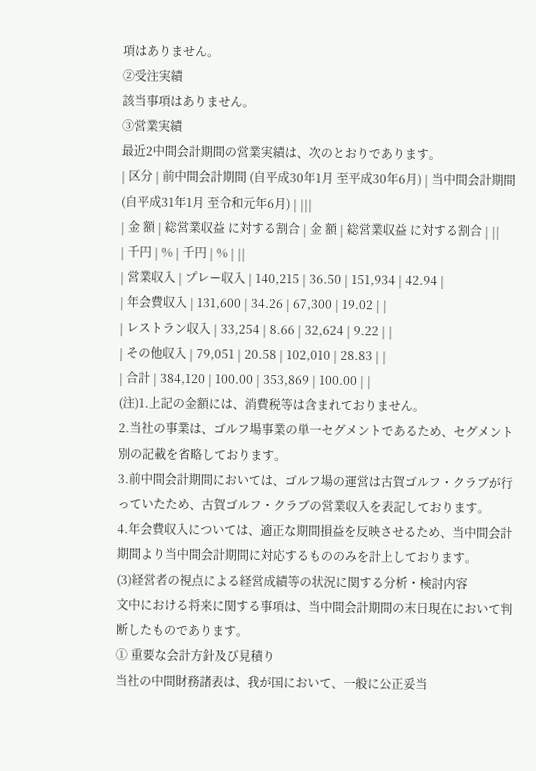項はありません。
②受注実績
該当事項はありません。
③営業実績
最近2中間会計期間の営業実績は、次のとおりであります。
| 区分 | 前中間会計期間 (自平成30年1月 至平成30年6月) | 当中間会計期間 (自平成31年1月 至令和元年6月) | |||
| 金 額 | 総営業収益 に対する割合 | 金 額 | 総営業収益 に対する割合 | ||
| 千円 | % | 千円 | % | ||
| 営業収入 | プレー収入 | 140,215 | 36.50 | 151,934 | 42.94 |
| 年会費収入 | 131,600 | 34.26 | 67,300 | 19.02 | |
| レストラン収入 | 33,254 | 8.66 | 32,624 | 9.22 | |
| その他収入 | 79,051 | 20.58 | 102,010 | 28.83 | |
| 合計 | 384,120 | 100.00 | 353,869 | 100.00 | |
(注)1.上記の金額には、消費税等は含まれておりません。
2.当社の事業は、ゴルフ場事業の単一セグメントであるため、セグメント別の記載を省略しております。
3.前中間会計期間においては、ゴルフ場の運営は古賀ゴルフ・クラブが行っていたため、古賀ゴルフ・クラブの営業収入を表記しております。
4.年会費収入については、適正な期間損益を反映させるため、当中間会計期間より当中間会計期間に対応するもののみを計上しております。
(3)経営者の視点による経営成績等の状況に関する分析・検討内容
文中における将来に関する事項は、当中間会計期間の末日現在において判断したものであります。
① 重要な会計方針及び見積り
当社の中間財務諸表は、我が国において、一般に公正妥当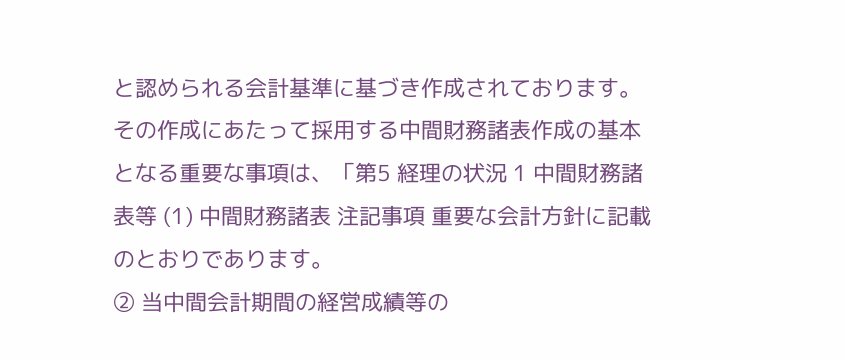と認められる会計基準に基づき作成されております。その作成にあたって採用する中間財務諸表作成の基本となる重要な事項は、「第5 経理の状況 1 中間財務諸表等 (1) 中間財務諸表 注記事項 重要な会計方針に記載のとおりであります。
② 当中間会計期間の経営成績等の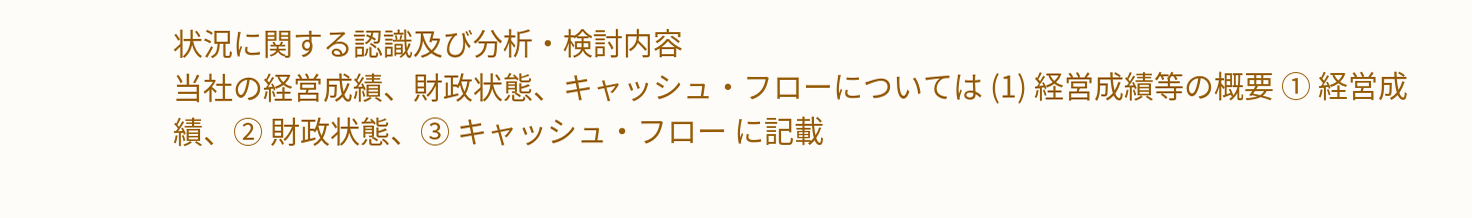状況に関する認識及び分析・検討内容
当社の経営成績、財政状態、キャッシュ・フローについては (1) 経営成績等の概要 ① 経営成績、② 財政状態、③ キャッシュ・フロー に記載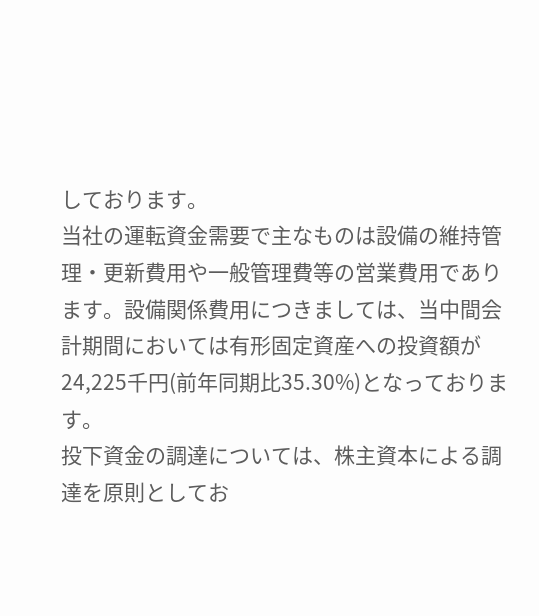しております。
当社の運転資金需要で主なものは設備の維持管理・更新費用や一般管理費等の営業費用であります。設備関係費用につきましては、当中間会計期間においては有形固定資産への投資額が24,225千円(前年同期比35.30%)となっております。
投下資金の調達については、株主資本による調達を原則としてお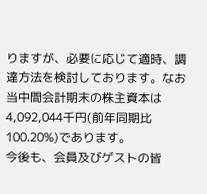りますが、必要に応じて適時、調達方法を検討しております。なお当中間会計期末の株主資本は4,092,044千円(前年同期比100.20%)であります。
今後も、会員及びゲストの皆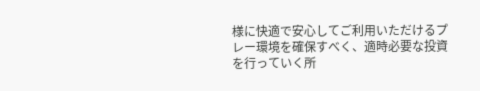様に快適で安心してご利用いただけるプレー環境を確保すべく、適時必要な投資を行っていく所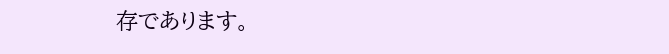存であります。